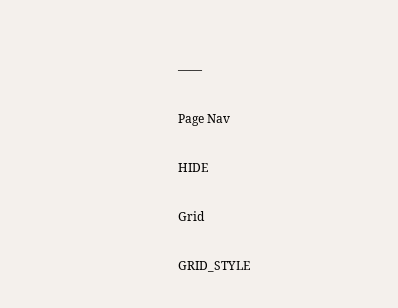——

Page Nav

HIDE

Grid

GRID_STYLE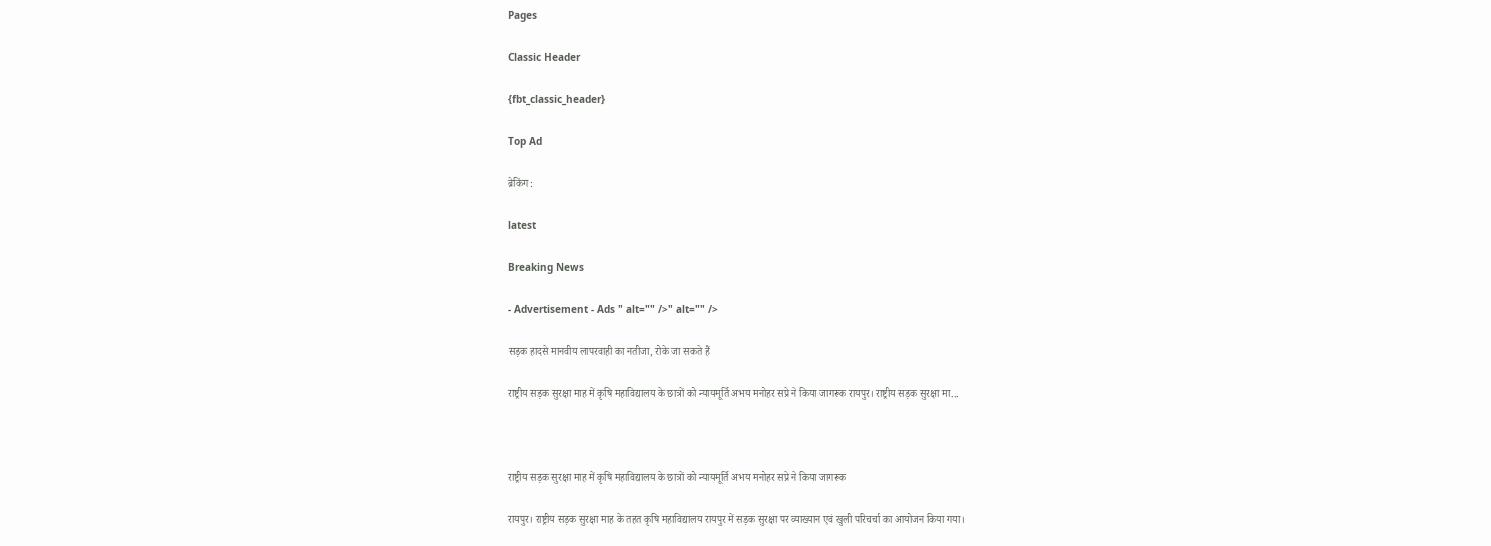Pages

Classic Header

{fbt_classic_header}

Top Ad

ब्रेकिंग :

latest

Breaking News

- Advertisement - Ads " alt="" />" alt="" />

सड़क हादसे मानवीय लापरवाही का नतीजा, रोके जा सकते हैं

राष्ट्रीय सड़क सुरक्षा माह में कृषि महाविद्यालय के छात्रों को न्यायमूर्ति अभय मनोहर सप्रे ने किया जागरूक रायपुर। राष्ट्रीय सड़क सुरक्षा मा...



राष्ट्रीय सड़क सुरक्षा माह में कृषि महाविद्यालय के छात्रों को न्यायमूर्ति अभय मनोहर सप्रे ने किया जागरूक

रायपुर। राष्ट्रीय सड़क सुरक्षा माह के तहत कृषि महाविद्यालय रायपुर में सड़क सुरक्षा पर व्याख्यान एवं खुली परिचर्चा का आयोजन किया गया।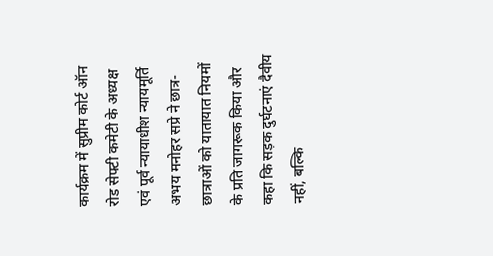कार्यक्रम में सुप्रीम कोर्ट ऑन रोड सेफ्टी कमेटी के अध्यक्ष एवं पूर्व न्यायाधीश न्यायमूर्ति अभय मनोहर सप्रे ने छात्र-छात्राओं को यातायात नियमों के प्रति जागरूक किया और कहा कि सड़क दुर्घटनाएं दैवीय नहीं, बल्कि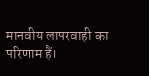मानवीय लापरवाही का परिणाम हैं।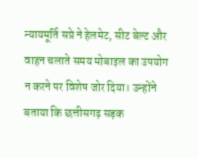न्यायमूर्ति सप्रे ने हेलमेट, सीट बेल्ट और वाहन चलाते समय मोबाइल का उपयोग न करने पर विशेष जोर दिया। उन्होंने बताया कि छत्तीसगढ़ सड़क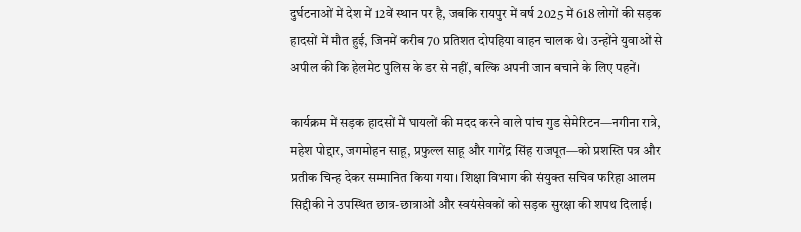दुर्घटनाओं में देश में 12वें स्थान पर है, जबकि रायपुर में वर्ष 2025 में 618 लोगों की सड़क हादसों में मौत हुई, जिनमें करीब 70 प्रतिशत दोपहिया वाहन चालक थे। उन्होंने युवाओं से अपील की कि हेलमेट पुलिस के डर से नहीं, बल्कि अपनी जान बचाने के लिए पहनें।

कार्यक्रम में सड़क हादसों में घायलों की मदद करने वाले पांच गुड सेमेरिटन—नगीना रात्रे, महेश पोद्दार, जगमोहन साहू, प्रफुल्ल साहू और गागेंद्र सिंह राजपूत—को प्रशस्ति पत्र और प्रतीक चिन्ह देकर सम्मानित किया गया। शिक्षा विभाग की संयुक्त सचिव फरिहा आलम सिद्दीकी ने उपस्थित छात्र-छात्राओं और स्वयंसेवकों को सड़क सुरक्षा की शपथ दिलाई।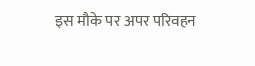इस मौके पर अपर परिवहन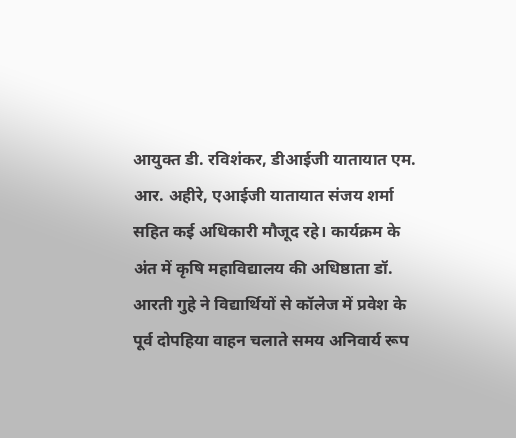आयुक्त डी. रविशंकर, डीआईजी यातायात एम. आर. अहीरे, एआईजी यातायात संजय शर्मा सहित कई अधिकारी मौजूद रहे। कार्यक्रम के अंत में कृषि महाविद्यालय की अधिष्ठाता डॉ. आरती गुहे ने विद्यार्थियों से कॉलेज में प्रवेश के पूर्व दोपहिया वाहन चलाते समय अनिवार्य रूप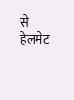से हेलमेट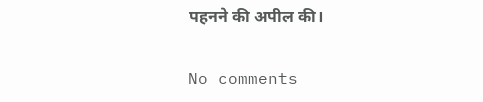पहनने की अपील की।

No comments